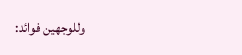وللوجهين فوائد: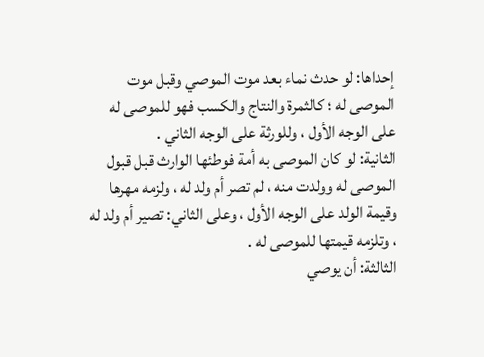إحداها: لو حدث نماء بعد موت الموصي وقبل موت الموصى له ؛ كالثمرة والنتاج والكسب فهو للموصى له على الوجه الأول ، وللورثة على الوجه الثاني .
الثانية: لو كان الموصى به أمة فوطئها الوارث قبل قبول الموصى له وولدت منه ، لم تصر أم ولد له ، ولزمه مهرها وقيمة الولد على الوجه الأول ، وعلى الثاني: تصير أم ولد له ، وتلزمه قيمتها للموصى له .
الثالثة: أن يوصي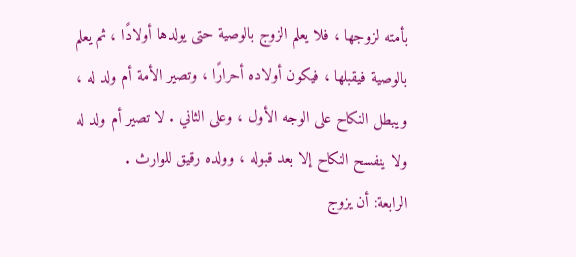بأمته لزوجها ، فلا يعلم الزوج بالوصية حتى يولدها أولادًا ، ثم يعلم بالوصية فيقبلها ، فيكون أولاده أحرارًا ، وتصير الأمة أم ولد له ، ويبطل النكاح على الوجه الأول ، وعلى الثاني . لا تصير أم ولد له ولا ينفسح النكاح إلا بعد قبوله ، وولده رقيق للوارث .
الرابعة: أن يزوج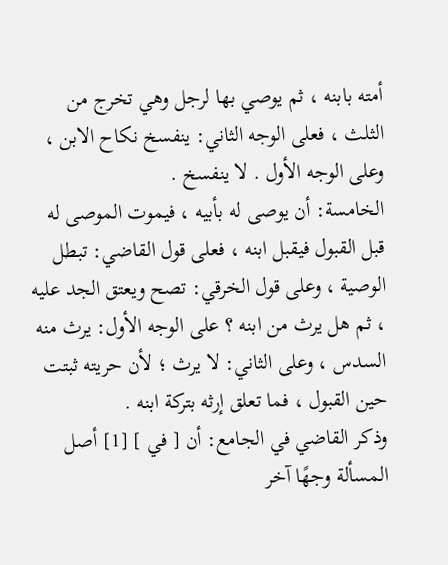أمته بابنه ، ثم يوصي بها لرجل وهي تخرج من الثلث ، فعلى الوجه الثاني: ينفسخ نكاح الابن ، وعلى الوجه الأول . لا ينفسخ .
الخامسة: أن يوصى له بأبيه ، فيموت الموصى له قبل القبول فيقبل ابنه ، فعلى قول القاضي: تبطل الوصية ، وعلى قول الخرقي: تصح ويعتق الجد عليه ، ثم هل يرث من ابنه ؟ على الوجه الأول: يرث منه السدس ، وعلى الثاني: لا يرث ؛ لأن حريته ثبتت حين القبول ، فما تعلق إرثه بتركة ابنه .
وذكر القاضي في الجامع: أن [ في ] [1] أصل المسألة وجهًا آخر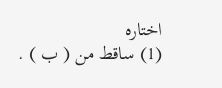اختاره
(1) ساقط من ( ب ) .